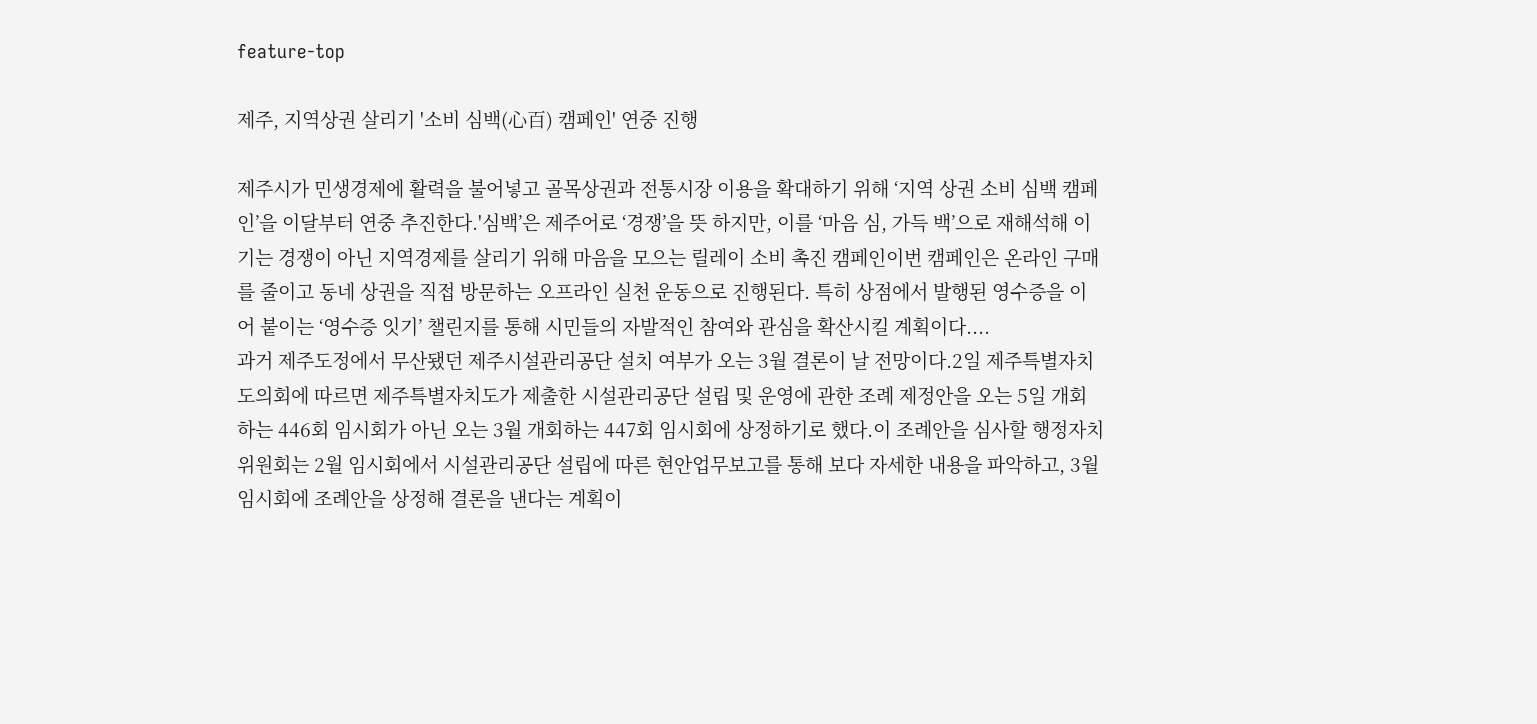feature-top

제주, 지역상권 살리기 '소비 심백(心百) 캠페인' 연중 진행

제주시가 민생경제에 활력을 불어넣고 골목상권과 전통시장 이용을 확대하기 위해 ‘지역 상권 소비 심백 캠페인’을 이달부터 연중 추진한다.'심백’은 제주어로 ‘경쟁’을 뜻 하지만, 이를 ‘마음 심, 가득 백’으로 재해석해 이기는 경쟁이 아닌 지역경제를 살리기 위해 마음을 모으는 릴레이 소비 촉진 캠페인이번 캠페인은 온라인 구매를 줄이고 동네 상권을 직접 방문하는 오프라인 실천 운동으로 진행된다. 특히 상점에서 발행된 영수증을 이어 붙이는 ‘영수증 잇기’ 챌린지를 통해 시민들의 자발적인 참여와 관심을 확산시킬 계획이다....
과거 제주도정에서 무산됐던 제주시설관리공단 설치 여부가 오는 3월 결론이 날 전망이다.2일 제주특별자치도의회에 따르면 제주특별자치도가 제출한 시설관리공단 설립 및 운영에 관한 조례 제정안을 오는 5일 개회하는 446회 임시회가 아닌 오는 3월 개회하는 447회 임시회에 상정하기로 했다.이 조례안을 심사할 행정자치위원회는 2월 임시회에서 시설관리공단 설립에 따른 현안업무보고를 통해 보다 자세한 내용을 파악하고, 3월 임시회에 조례안을 상정해 결론을 낸다는 계획이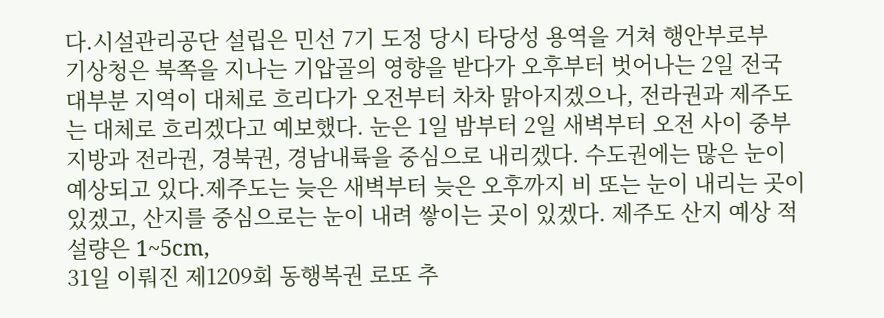다.시설관리공단 설립은 민선 7기 도정 당시 타당성 용역을 거쳐 행안부로부
기상청은 북쪽을 지나는 기압골의 영향을 받다가 오후부터 벗어나는 2일 전국 대부분 지역이 대체로 흐리다가 오전부터 차차 맑아지겠으나, 전라권과 제주도는 대체로 흐리겠다고 예보했다. 눈은 1일 밤부터 2일 새벽부터 오전 사이 중부지방과 전라권, 경북권, 경남내륙을 중심으로 내리겠다. 수도권에는 많은 눈이 예상되고 있다.제주도는 늦은 새벽부터 늦은 오후까지 비 또는 눈이 내리는 곳이 있겠고, 산지를 중심으로는 눈이 내려 쌓이는 곳이 있겠다. 제주도 산지 예상 적설량은 1~5cm,
31일 이뤄진 제1209회 동행복권 로또 추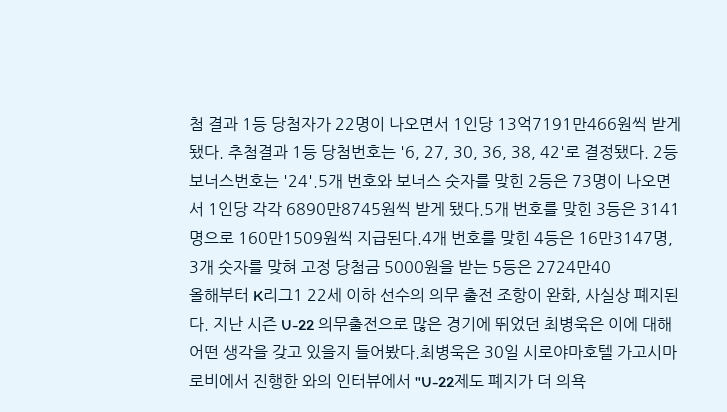첨 결과 1등 당첨자가 22명이 나오면서 1인당 13억7191만466원씩 받게 됐다. 추첨결과 1등 당첨번호는 '6, 27, 30, 36, 38, 42'로 결정됐다. 2등 보너스번호는 '24'.5개 번호와 보너스 숫자를 맞힌 2등은 73명이 나오면서 1인당 각각 6890만8745원씩 받게 됐다.5개 번호를 맞힌 3등은 3141명으로 160만1509원씩 지급된다.4개 번호를 맞힌 4등은 16만3147명, 3개 숫자를 맞혀 고정 당첨금 5000원을 받는 5등은 2724만40
올해부터 K리그1 22세 이하 선수의 의무 출전 조항이 완화, 사실상 폐지된다. 지난 시즌 U-22 의무출전으로 많은 경기에 뛰었던 최병욱은 이에 대해 어떤 생각을 갖고 있을지 들어봤다.최병욱은 30일 시로야마호텔 가고시마 로비에서 진행한 와의 인터뷰에서 "U-22제도 폐지가 더 의욕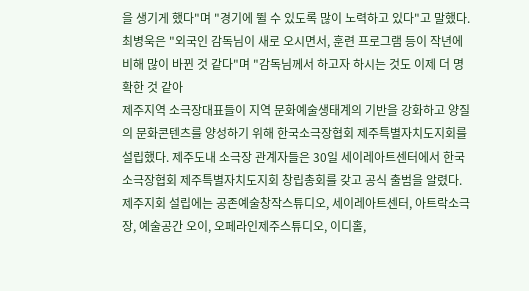을 생기게 했다"며 "경기에 뛸 수 있도록 많이 노력하고 있다"고 말했다.최병욱은 "외국인 감독님이 새로 오시면서, 훈련 프로그램 등이 작년에 비해 많이 바뀐 것 같다"며 "감독님께서 하고자 하시는 것도 이제 더 명확한 것 같아
제주지역 소극장대표들이 지역 문화예술생태계의 기반을 강화하고 양질의 문화콘텐츠를 양성하기 위해 한국소극장협회 제주특별자치도지회를 설립했다. 제주도내 소극장 관계자들은 30일 세이레아트센터에서 한국소극장협회 제주특별자치도지회 창립총회를 갖고 공식 출범을 알렸다. 제주지회 설립에는 공존예술창작스튜디오, 세이레아트센터, 아트락소극장, 예술공간 오이, 오페라인제주스튜디오, 이디홀,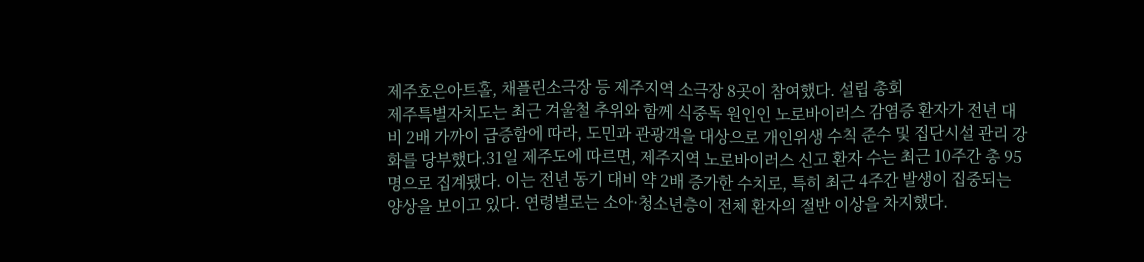제주호은아트홀, 채플린소극장 등 제주지역 소극장 8곳이 참여했다. 설립 총회
제주특별자치도는 최근 겨울철 추위와 함께 식중독 원인인 노로바이러스 감염증 환자가 전년 대비 2배 가까이 급증함에 따라, 도민과 관광객을 대상으로 개인위생 수칙 준수 및 집단시설 관리 강화를 당부했다.31일 제주도에 따르면, 제주지역 노로바이러스 신고 환자 수는 최근 10주간 총 95명으로 집계됐다. 이는 전년 동기 대비 약 2배 증가한 수치로, 특히 최근 4주간 발생이 집중되는 양상을 보이고 있다. 연령별로는 소아·청소년층이 전체 환자의 절반 이상을 차지했다.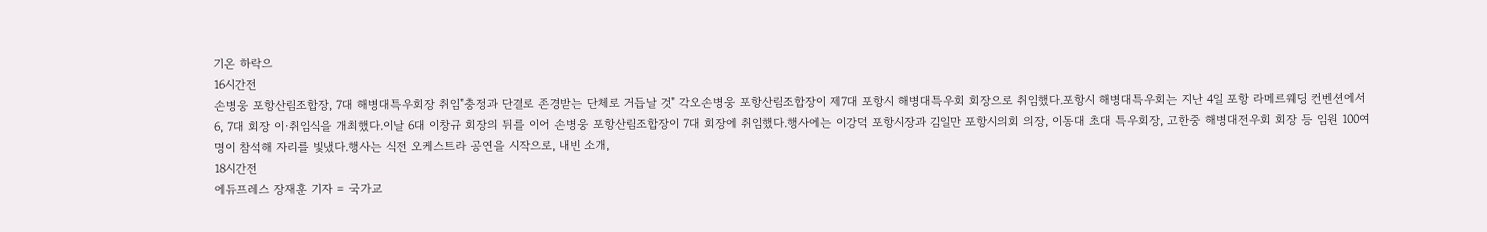기온 하락으
16시간전
손병웅 포항산림조합장, 7대 해병대특우회장 취임"충정과 단결로 존경받는 단체로 거듭날 것" 각오손병웅 포항산림조합장이 제7대 포항시 해병대특우회 회장으로 취임했다.포항시 해병대특우회는 지난 4일 포항 라메르웨딩 컨벤션에서 6, 7대 회장 이·취임식을 개최했다.이날 6대 이창규 회장의 뒤를 이어 손병웅 포항산림조합장이 7대 회장에 취임했다.행사에는 이강덕 포항시장과 김일만 포항시의회 의장, 이동대 초대 특우회장, 고한중 해병대전우회 회장 등 임원 100여 명이 참석해 자리를 빛냈다.행사는 식전 오케스트라 공연을 시작으로, 내빈 소개,
18시간전
에듀프레스 장재훈 기자 = 국가교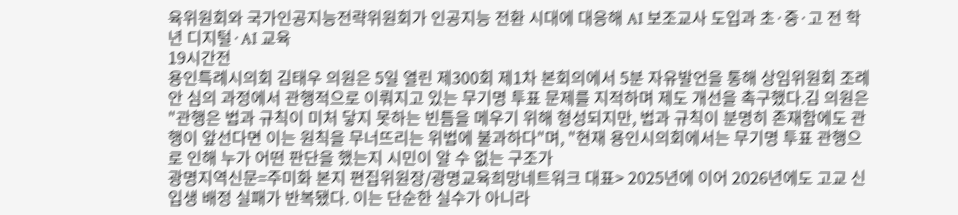육위원회와 국가인공지능전략위원회가 인공지능 전환 시대에 대응해 AI 보조교사 도입과 초·중·고 전 학년 디지털·AI 교육
19시간전
용인특례시의회 김태우 의원은 5일 열린 제300회 제1차 본회의에서 5분 자유발언을 통해 상임위원회 조례안 심의 과정에서 관행적으로 이뤄지고 있는 무기명 투표 문제를 지적하며 제도 개선을 촉구했다.김 의원은 "관행은 법과 규칙이 미처 닿지 못하는 빈틈을 메우기 위해 형성되지만, 법과 규칙이 분명히 존재함에도 관행이 앞선다면 이는 원칙을 무너뜨리는 위법에 불과하다"며, "현재 용인시의회에서는 무기명 투표 관행으로 인해 누가 어떤 판단을 했는지 시민이 알 수 없는 구조가
광명지역신문=주미화 본지 편집위원장/광명교육희망네트워크 대표> 2025년에 이어 2026년에도 고교 신입생 배정 실패가 반복됐다. 이는 단순한 실수가 아니라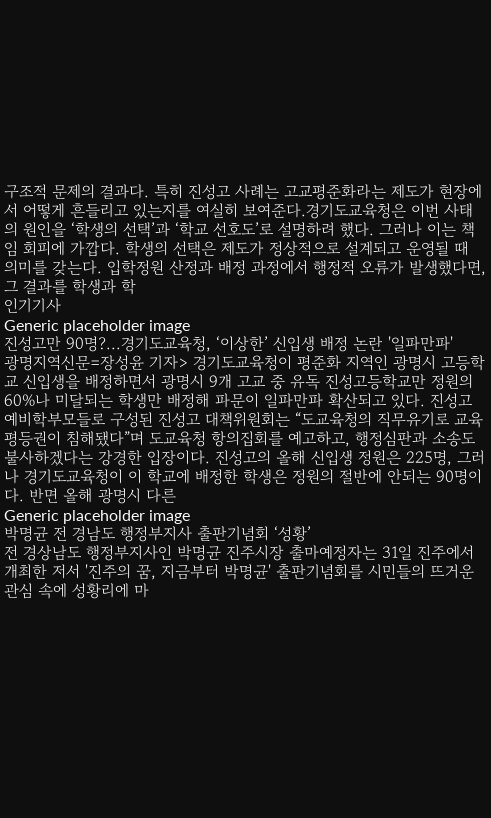구조적 문제의 결과다. 특히 진성고 사례는 고교평준화라는 제도가 현장에서 어떻게 흔들리고 있는지를 여실히 보여준다.경기도교육청은 이번 사태의 원인을 ‘학생의 선택’과 ‘학교 선호도’로 설명하려 했다. 그러나 이는 책임 회피에 가깝다. 학생의 선택은 제도가 정상적으로 설계되고 운영될 때 의미를 갖는다. 입학정원 산정과 배정 과정에서 행정적 오류가 발생했다면, 그 결과를 학생과 학
인기기사
Generic placeholder image
진성고만 90명?...경기도교육청, ‘이상한’ 신입생 배정 논란 '일파만파'
광명지역신문=장성윤 기자> 경기도교육청이 평준화 지역인 광명시 고등학교 신입생을 배정하면서 광명시 9개 고교 중 유독 진성고등학교만 정원의 60%나 미달되는 학생만 배정해 파문이 일파만파 확산되고 있다. 진성고 예비학부모들로 구성된 진성고 대책위원회는 “도교육청의 직무유기로 교육평등권이 침해됐다”며 도교육청 항의집회를 예고하고, 행정심판과 소송도 불사하겠다는 강경한 입장이다. 진성고의 올해 신입생 정원은 225명, 그러나 경기도교육청이 이 학교에 배정한 학생은 정원의 절반에 안되는 90명이다. 반면 올해 광명시 다른
Generic placeholder image
박명균 전 경남도 행정부지사 출판기념회 ‘성황’
전 경상남도 행정부지사인 박명균 진주시장 출마예정자는 31일 진주에서 개최한 저서 '진주의 꿈, 지금부터 박명균' 출판기념회를 시민들의 뜨거운 관심 속에 성황리에 마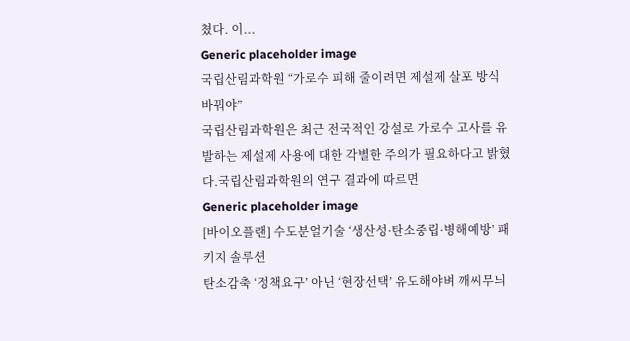쳤다. 이...
Generic placeholder image
국립산림과학원 “가로수 피해 줄이려면 제설제 살포 방식 바꿔야”
국립산림과학원은 최근 전국적인 강설로 가로수 고사를 유발하는 제설제 사용에 대한 각별한 주의가 필요하다고 밝혔다.국립산림과학원의 연구 결과에 따르면
Generic placeholder image
[바이오플랜] 수도분얼기술 ‘생산성·탄소중립·병해예방’ 패키지 솔루션
탄소감축 ‘정책요구’ 아닌 ‘현장선택’ 유도해야벼 깨씨무늬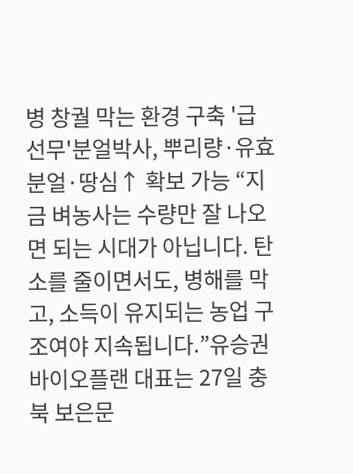병 창궐 막는 환경 구축 '급선무'분얼박사, 뿌리량·유효분얼·땅심↑ 확보 가능 “지금 벼농사는 수량만 잘 나오면 되는 시대가 아닙니다. 탄소를 줄이면서도, 병해를 막고, 소득이 유지되는 농업 구조여야 지속됩니다.”유승권 바이오플랜 대표는 27일 충북 보은문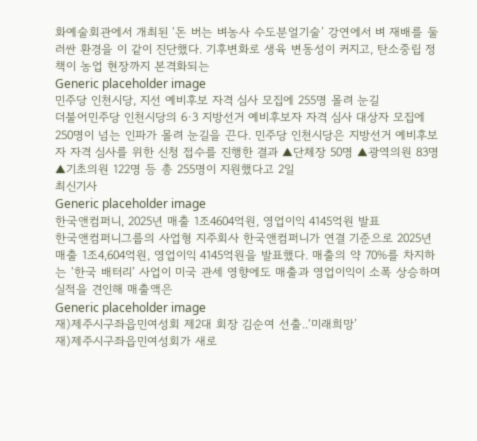화예술회관에서 개최된 ‘돈 버는 벼농사 수도분얼기술’ 강연에서 벼 재배를 둘러싼 환경을 이 같이 진단했다. 기후변화로 생육 변동성이 커지고, 탄소중립 정책이 농업 현장까지 본격화되는
Generic placeholder image
민주당 인천시당, 지선 예비후보 자격 심사 모집에 255명 몰려 눈길
더불어민주당 인천시당의 6·3 지방선거 예비후보자 자격 심사 대상자 모집에 250명이 넘는 인파가 몰려 눈길을 끈다. 민주당 인천시당은 지방선거 예비후보자 자격 심사를 위한 신청 접수를 진행한 결과 ▲단체장 50명 ▲광역의원 83명 ▲기초의원 122명 등 총 255명이 지원했다고 2일
최신기사
Generic placeholder image
한국앤컴퍼니, 2025년 매출 1조4604억원, 영업이익 4145억원 발표
한국앤컴퍼니그룹의 사업형 지주회사 한국앤컴퍼니가 연결 기준으로 2025년 매출 1조4,604억원, 영업이익 4145억원을 발표했다. 매출의 약 70%를 차지하는 ‘한국 배터리’ 사업이 미국 관세 영향에도 매출과 영업이익이 소폭 상승하며 실적을 견인해 매출액은
Generic placeholder image
재)제주시구좌읍민여성회 제2대 회장 김순여 선출..‘미래희망’
재)제주시구좌읍민여성회가 새로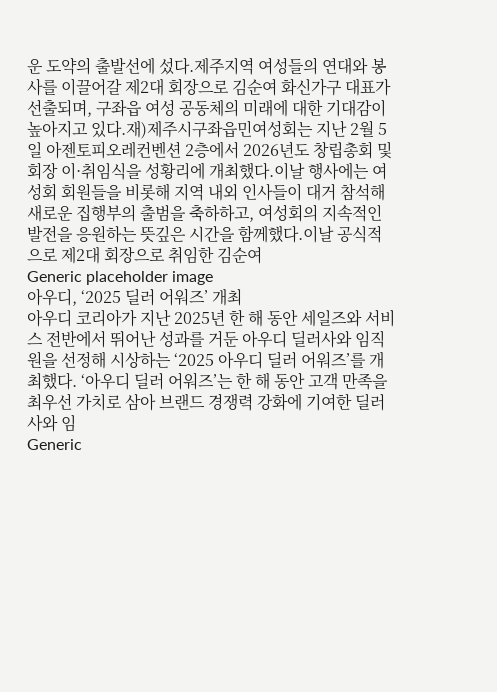운 도약의 출발선에 섰다.제주지역 여성들의 연대와 봉사를 이끌어갈 제2대 회장으로 김순여 화신가구 대표가 선출되며, 구좌읍 여성 공동체의 미래에 대한 기대감이 높아지고 있다.재)제주시구좌읍민여성회는 지난 2월 5일 아젠토피오레컨벤션 2층에서 2026년도 창립총회 및 회장 이·취임식을 성황리에 개최했다.이날 행사에는 여성회 회원들을 비롯해 지역 내외 인사들이 대거 참석해 새로운 집행부의 출범을 축하하고, 여성회의 지속적인 발전을 응원하는 뜻깊은 시간을 함께했다.이날 공식적으로 제2대 회장으로 취임한 김순여
Generic placeholder image
아우디, ‘2025 딜러 어워즈’ 개최
아우디 코리아가 지난 2025년 한 해 동안 세일즈와 서비스 전반에서 뛰어난 성과를 거둔 아우디 딜러사와 임직원을 선정해 시상하는 ‘2025 아우디 딜러 어워즈’를 개최했다. ‘아우디 딜러 어워즈’는 한 해 동안 고객 만족을 최우선 가치로 삼아 브랜드 경쟁력 강화에 기여한 딜러사와 임
Generic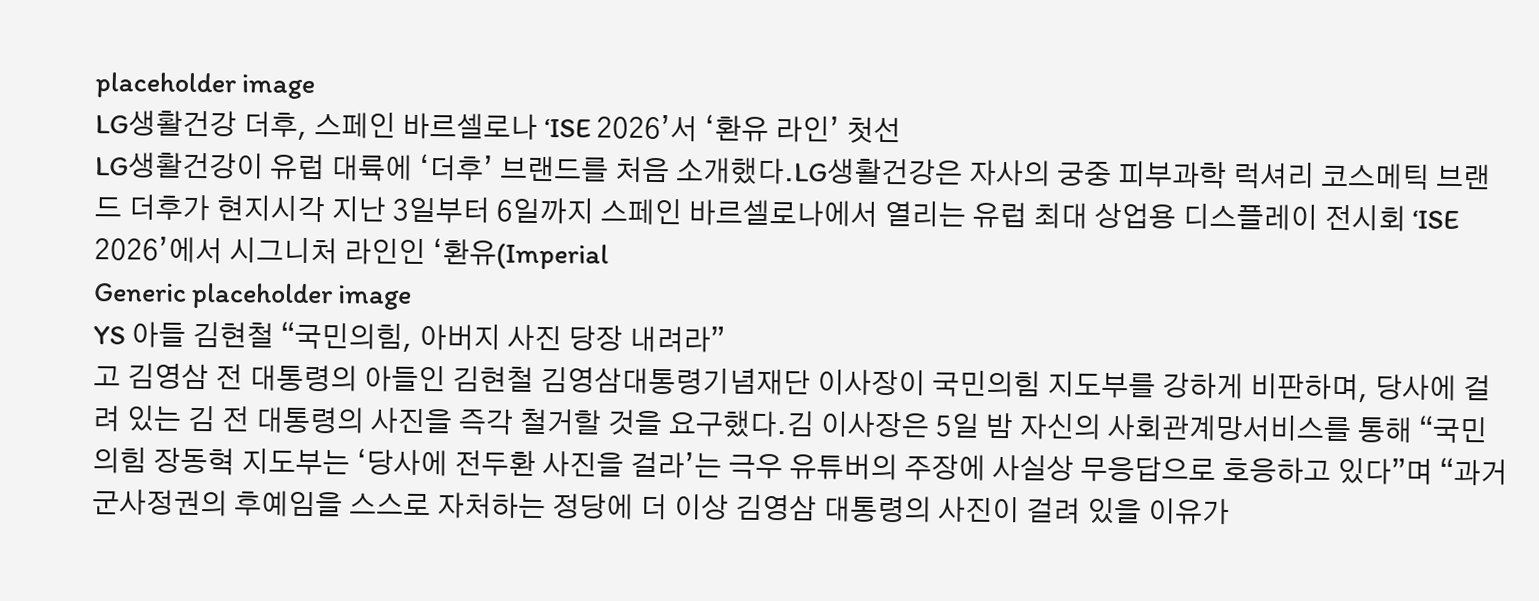placeholder image
LG생활건강 더후, 스페인 바르셀로나 ‘ISE 2026’서 ‘환유 라인’ 첫선
LG생활건강이 유럽 대륙에 ‘더후’ 브랜드를 처음 소개했다.LG생활건강은 자사의 궁중 피부과학 럭셔리 코스메틱 브랜드 더후가 현지시각 지난 3일부터 6일까지 스페인 바르셀로나에서 열리는 유럽 최대 상업용 디스플레이 전시회 ‘ISE 2026’에서 시그니처 라인인 ‘환유(Imperial
Generic placeholder image
YS 아들 김현철 “국민의힘, 아버지 사진 당장 내려라”
고 김영삼 전 대통령의 아들인 김현철 김영삼대통령기념재단 이사장이 국민의힘 지도부를 강하게 비판하며, 당사에 걸려 있는 김 전 대통령의 사진을 즉각 철거할 것을 요구했다.김 이사장은 5일 밤 자신의 사회관계망서비스를 통해 “국민의힘 장동혁 지도부는 ‘당사에 전두환 사진을 걸라’는 극우 유튜버의 주장에 사실상 무응답으로 호응하고 있다”며 “과거 군사정권의 후예임을 스스로 자처하는 정당에 더 이상 김영삼 대통령의 사진이 걸려 있을 이유가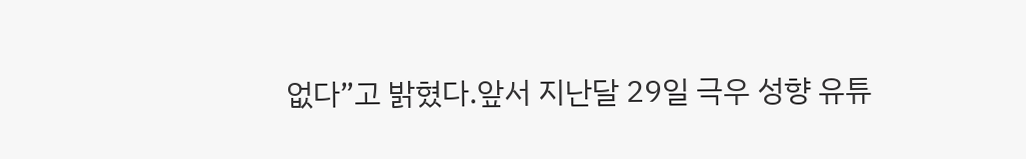없다”고 밝혔다.앞서 지난달 29일 극우 성향 유튜